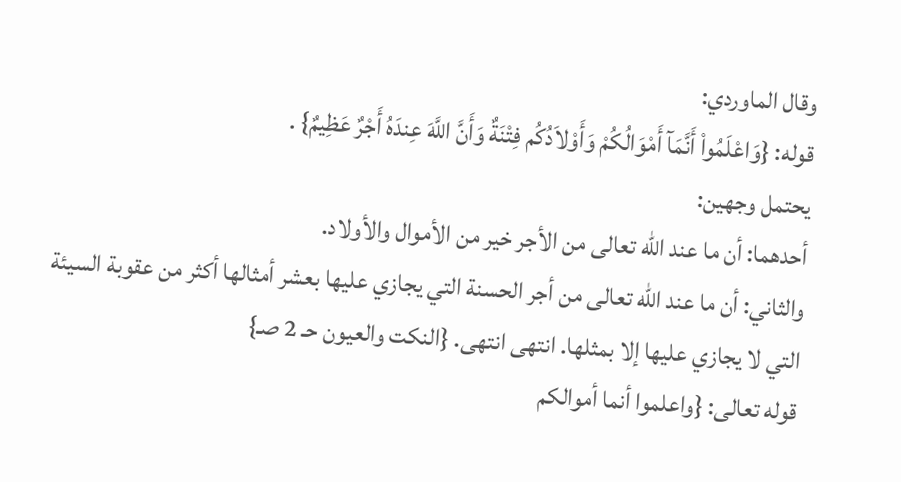وقال الماوردي:
قوله: {وَاعْلَمُواْ أَنَّمَآ أَمْوَالُكُمْ وَأَوْلاَدُكُم فِتْنَةٌ وَأَنَّ اللَّهَ عِندَهُ أَجْرٌ عَظِيمٌ} .
يحتمل وجهين:
أحدهما: أن ما عند الله تعالى من الأجر خير من الأموال والأولاد.
والثاني: أن ما عند الله تعالى من أجر الحسنة التي يجازي عليها بعشر أمثالها أكثر من عقوبة السيئة التي لا يجازي عليها إلا بمثلها. انتهى انتهى. {النكت والعيون حـ 2 صـ}
قوله تعالى: {واعلموا أنما أموالكم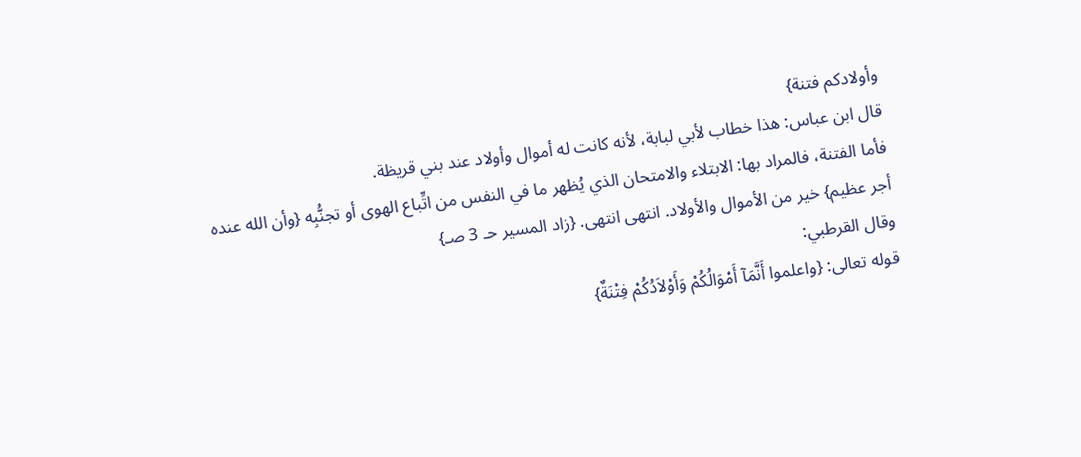وأولادكم فتنة}
قال ابن عباس: هذا خطاب لأبي لبابة، لأنه كانت له أموال وأولاد عند بني قريظة.
فأما الفتنة، فالمراد بها: الابتلاء والامتحان الذي يُظهر ما في النفس من اتِّباع الهوى أو تجنُّبِه {وأن الله عنده أجر عظيم} خير من الأموال والأولاد. انتهى انتهى. {زاد المسير حـ 3 صـ}
وقال القرطبي:
قوله تعالى: {واعلموا أَنَّمَآ أَمْوَالُكُمْ وَأَوْلاَدُكُمْ فِتْنَةٌ}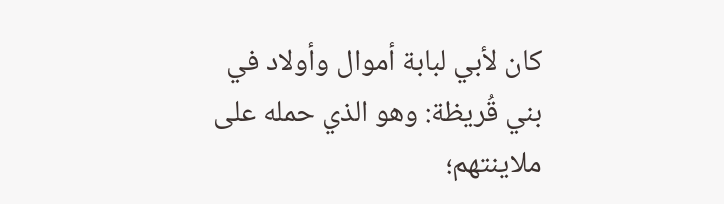كان لأبي لبابة أموال وأولاد في بني قُريظة: وهو الذي حمله على ملاينتهم؛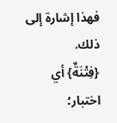فهذا إشارة إلى ذلك.
{فِتْنَةٌ} أي اختبار؛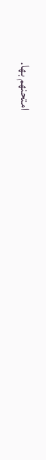امتحنهم بها.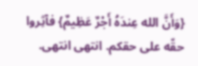{وَأَنَّ الله عِندَهُ أَجْرٌ عَظِيمٌ} فآثِروا حقّه على حقكم. انتهى انتهى.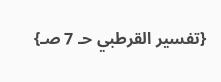{تفسير القرطبي حـ 7 صـ}